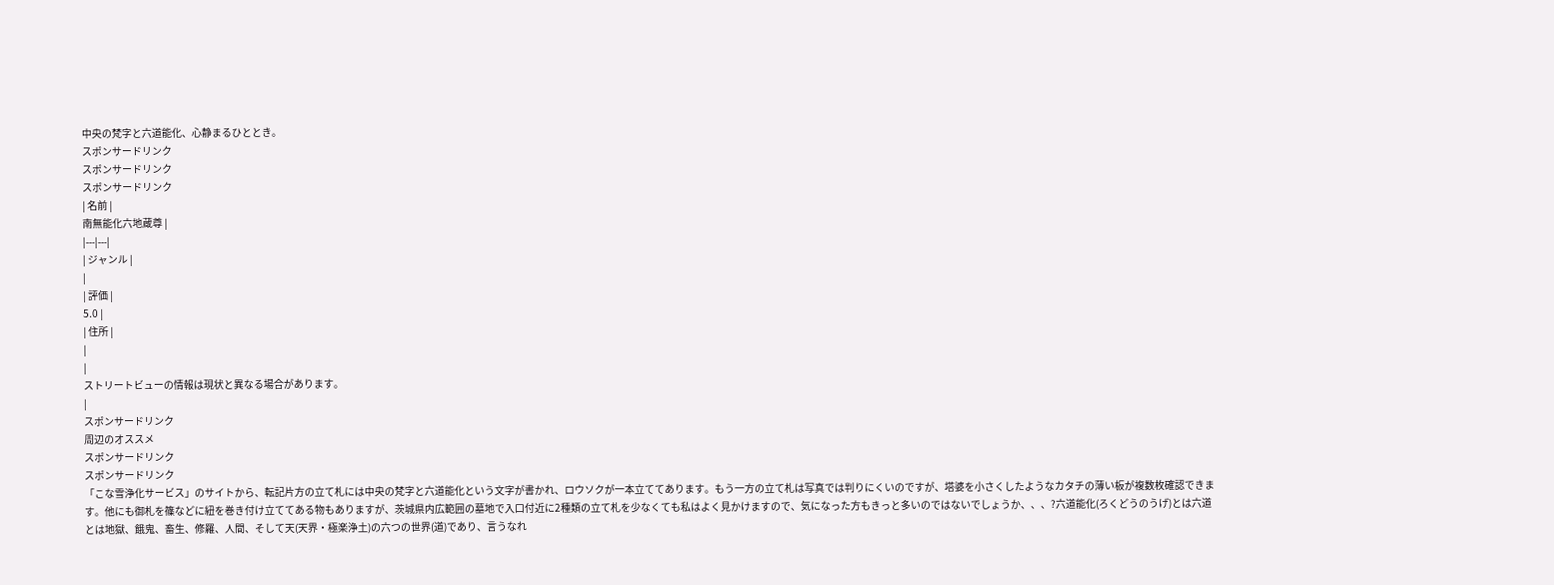中央の梵字と六道能化、心静まるひととき。
スポンサードリンク
スポンサードリンク
スポンサードリンク
| 名前 |
南無能化六地蔵尊 |
|---|---|
| ジャンル |
|
| 評価 |
5.0 |
| 住所 |
|
|
ストリートビューの情報は現状と異なる場合があります。
|
スポンサードリンク
周辺のオススメ
スポンサードリンク
スポンサードリンク
「こな雪浄化サービス」のサイトから、転記片方の立て札には中央の梵字と六道能化という文字が書かれ、ロウソクが一本立ててあります。もう一方の立て札は写真では判りにくいのですが、塔婆を小さくしたようなカタチの薄い板が複数枚確認できます。他にも御札を篠などに紐を巻き付け立ててある物もありますが、茨城県内広範囲の墓地で入口付近に2種類の立て札を少なくても私はよく見かけますので、気になった方もきっと多いのではないでしょうか、、、?六道能化(ろくどうのうげ)とは六道とは地獄、餓鬼、畜生、修羅、人間、そして天(天界・極楽浄土)の六つの世界(道)であり、言うなれ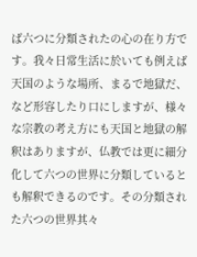ば六つに分類されたの心の在り方です。我々日常生活に於いても例えば天国のような場所、まるで地獄だ、など形容したり口にしますが、様々な宗教の考え方にも天国と地獄の解釈はありますが、仏教では更に細分化して六つの世界に分類しているとも解釈できるのです。その分類された六つの世界其々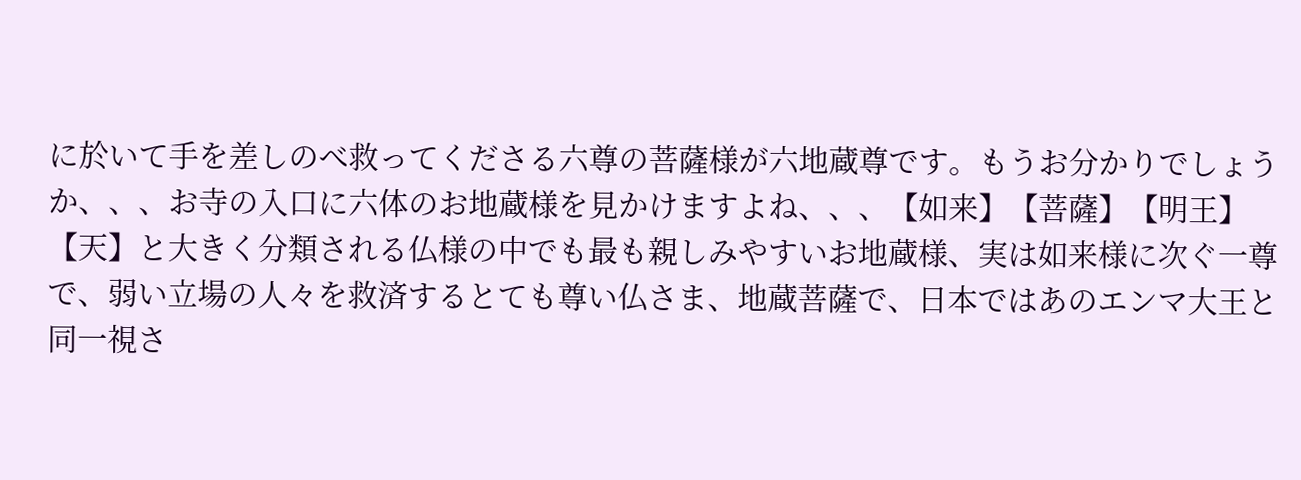に於いて手を差しのべ救ってくださる六尊の菩薩様が六地蔵尊です。もうお分かりでしょうか、、、お寺の入口に六体のお地蔵様を見かけますよね、、、【如来】【菩薩】【明王】【天】と大きく分類される仏様の中でも最も親しみやすいお地蔵様、実は如来様に次ぐ一尊で、弱い立場の人々を救済するとても尊い仏さま、地蔵菩薩で、日本ではあのエンマ大王と同一視さ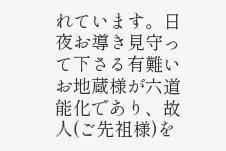れています。日夜お導き見守って下さる有難いお地蔵様が六道能化であり、故人(ご先祖様)を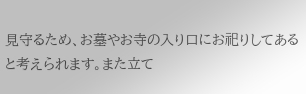見守るため、お墓やお寺の入り口にお祀りしてあると考えられます。また立て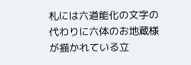札には六道能化の文字の代わりに六体のお地蔵様が描かれている立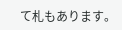て札もあります。